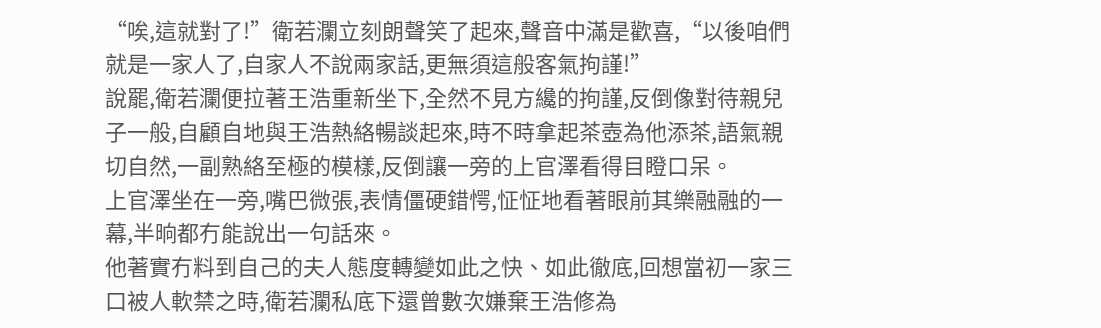“唉,這就對了!”衛若瀾立刻朗聲笑了起來,聲音中滿是歡喜,“以後咱們就是一家人了,自家人不說兩家話,更無須這般客氣拘謹!”
說罷,衛若瀾便拉著王浩重新坐下,全然不見方纔的拘謹,反倒像對待親兒子一般,自顧自地與王浩熱絡暢談起來,時不時拿起茶壺為他添茶,語氣親切自然,一副熟絡至極的模樣,反倒讓一旁的上官澤看得目瞪口呆。
上官澤坐在一旁,嘴巴微張,表情僵硬錯愕,怔怔地看著眼前其樂融融的一幕,半晌都冇能說出一句話來。
他著實冇料到自己的夫人態度轉變如此之快、如此徹底,回想當初一家三口被人軟禁之時,衛若瀾私底下還曾數次嫌棄王浩修為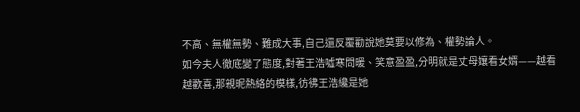不高、無權無勢、難成大事,自己還反覆勸說她莫要以修為、權勢論人。
如今夫人徹底變了態度,對著王浩噓寒問暖、笑意盈盈,分明就是丈母孃看女婿——越看越歡喜,那親昵熱絡的模樣,彷彿王浩纔是她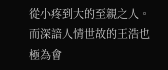從小疼到大的至親之人。
而深諳人情世故的王浩也極為會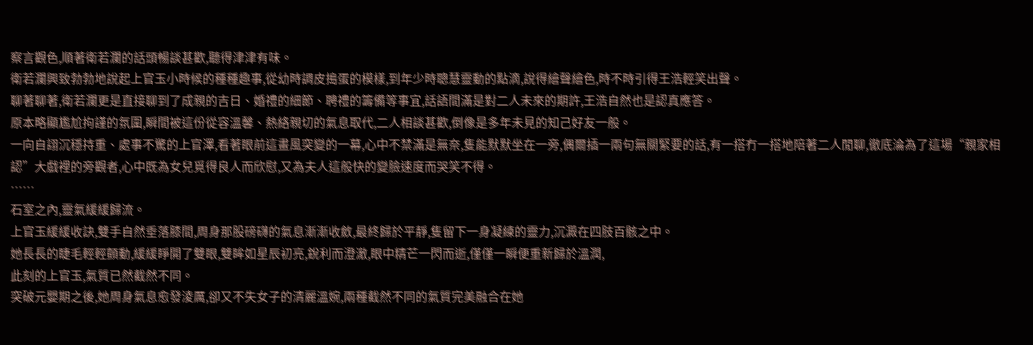察言觀色,順著衛若瀾的話頭暢談甚歡,聽得津津有味。
衛若瀾興致勃勃地說起上官玉小時候的種種趣事,從幼時調皮搗蛋的模樣,到年少時聰慧靈動的點滴,說得繪聲繪色,時不時引得王浩輕笑出聲。
聊著聊著,衛若瀾更是直接聊到了成親的吉日、婚禮的細節、聘禮的籌備等事宜,話語間滿是對二人未來的期許,王浩自然也是認真應答。
原本略顯尷尬拘謹的氛圍,瞬間被這份從容溫馨、熱絡親切的氣息取代,二人相談甚歡,倒像是多年未見的知己好友一般。
一向自詡沉穩持重、處事不驚的上官澤,看著眼前這畫風突變的一幕,心中不禁滿是無奈,隻能默默坐在一旁,偶爾插一兩句無關緊要的話,有一搭冇一搭地陪著二人閒聊,徹底淪為了這場“親家相認”大戲裡的旁觀者,心中既為女兒覓得良人而欣慰,又為夫人這般快的變臉速度而哭笑不得。
……
石室之內,靈氣緩緩歸流。
上官玉緩緩收訣,雙手自然垂落膝間,周身那股磅礴的氣息漸漸收斂,最終歸於平靜,隻留下一身凝練的靈力,沉澱在四肢百骸之中。
她長長的睫毛輕輕顫動,緩緩睜開了雙眼,雙眸如星辰初亮,銳利而澄澈,眼中精芒一閃而逝,僅僅一瞬便重新歸於溫潤,
此刻的上官玉,氣質已然截然不同。
突破元嬰期之後,她周身氣息愈發淩厲,卻又不失女子的清麗溫婉,兩種截然不同的氣質完美融合在她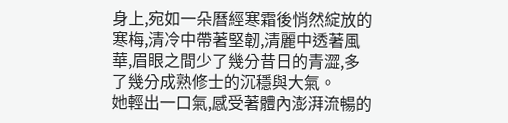身上,宛如一朵曆經寒霜後悄然綻放的寒梅,清冷中帶著堅韌,清麗中透著風華,眉眼之間少了幾分昔日的青澀,多了幾分成熟修士的沉穩與大氣。
她輕出一口氣,感受著體內澎湃流暢的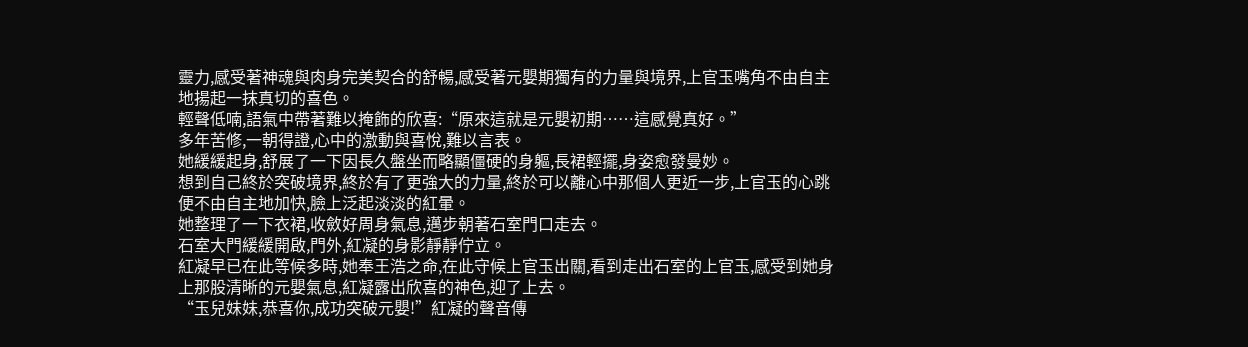靈力,感受著神魂與肉身完美契合的舒暢,感受著元嬰期獨有的力量與境界,上官玉嘴角不由自主地揚起一抹真切的喜色。
輕聲低喃,語氣中帶著難以掩飾的欣喜:“原來這就是元嬰初期……這感覺真好。”
多年苦修,一朝得證,心中的激動與喜悅,難以言表。
她緩緩起身,舒展了一下因長久盤坐而略顯僵硬的身軀,長裙輕擺,身姿愈發曼妙。
想到自己終於突破境界,終於有了更強大的力量,終於可以離心中那個人更近一步,上官玉的心跳便不由自主地加快,臉上泛起淡淡的紅暈。
她整理了一下衣裙,收斂好周身氣息,邁步朝著石室門口走去。
石室大門緩緩開啟,門外,紅凝的身影靜靜佇立。
紅凝早已在此等候多時,她奉王浩之命,在此守候上官玉出關,看到走出石室的上官玉,感受到她身上那股清晰的元嬰氣息,紅凝露出欣喜的神色,迎了上去。
“玉兒妹妹,恭喜你,成功突破元嬰!”紅凝的聲音傳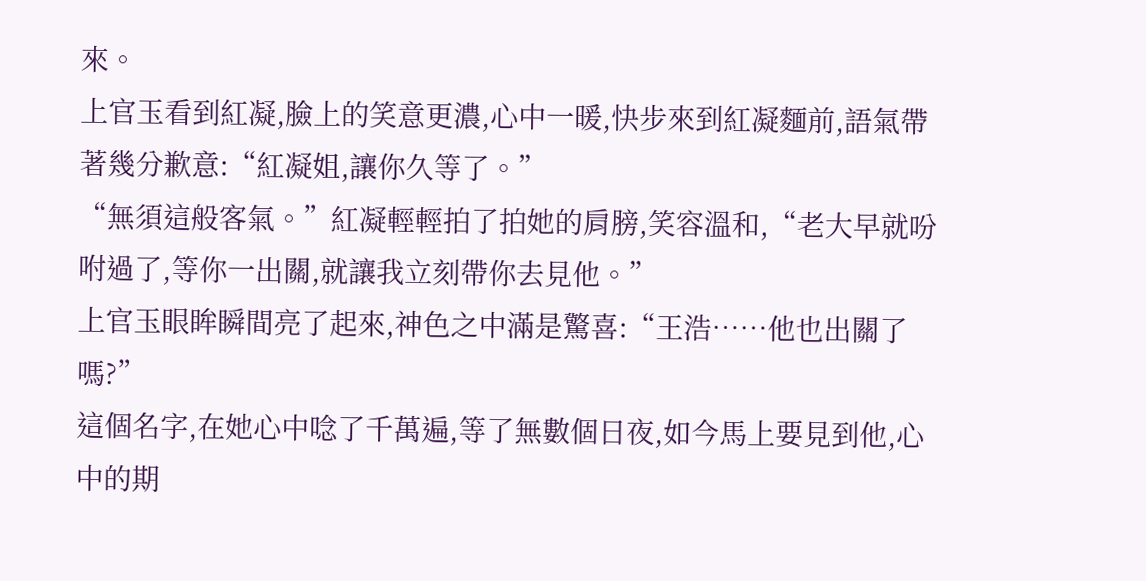來。
上官玉看到紅凝,臉上的笑意更濃,心中一暖,快步來到紅凝麵前,語氣帶著幾分歉意:“紅凝姐,讓你久等了。”
“無須這般客氣。”紅凝輕輕拍了拍她的肩膀,笑容溫和,“老大早就吩咐過了,等你一出關,就讓我立刻帶你去見他。”
上官玉眼眸瞬間亮了起來,神色之中滿是驚喜:“王浩……他也出關了嗎?”
這個名字,在她心中唸了千萬遍,等了無數個日夜,如今馬上要見到他,心中的期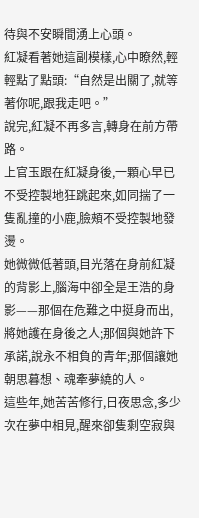待與不安瞬間湧上心頭。
紅凝看著她這副模樣,心中瞭然,輕輕點了點頭:“自然是出關了,就等著你呢,跟我走吧。”
說完,紅凝不再多言,轉身在前方帶路。
上官玉跟在紅凝身後,一顆心早已不受控製地狂跳起來,如同揣了一隻亂撞的小鹿,臉頰不受控製地發燙。
她微微低著頭,目光落在身前紅凝的背影上,腦海中卻全是王浩的身影——那個在危難之中挺身而出,將她護在身後之人;那個與她許下承諾,說永不相負的青年;那個讓她朝思暮想、魂牽夢繞的人。
這些年,她苦苦修行,日夜思念,多少次在夢中相見,醒來卻隻剩空寂與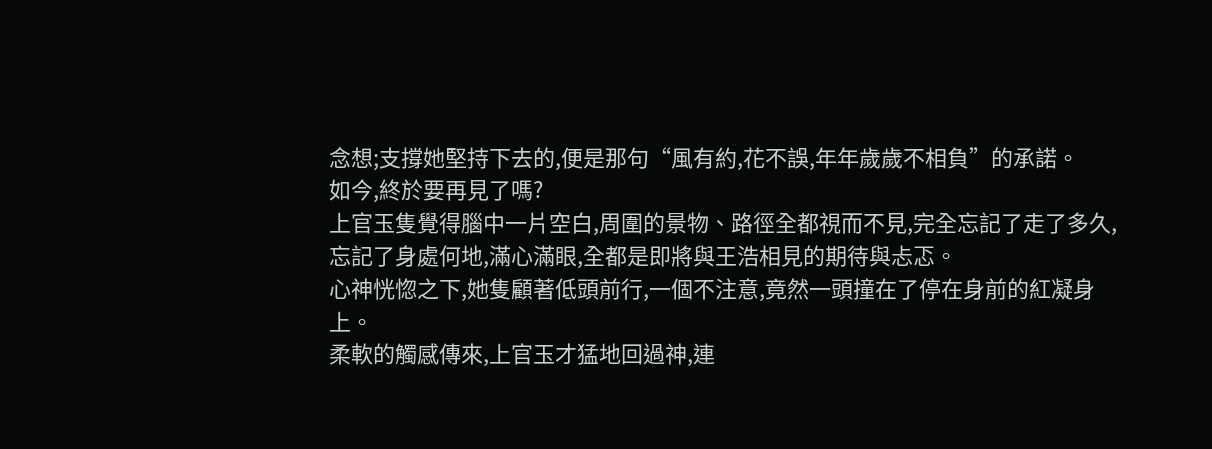念想;支撐她堅持下去的,便是那句“風有約,花不誤,年年歲歲不相負”的承諾。
如今,終於要再見了嗎?
上官玉隻覺得腦中一片空白,周圍的景物、路徑全都視而不見,完全忘記了走了多久,忘記了身處何地,滿心滿眼,全都是即將與王浩相見的期待與忐忑。
心神恍惚之下,她隻顧著低頭前行,一個不注意,竟然一頭撞在了停在身前的紅凝身上。
柔軟的觸感傳來,上官玉才猛地回過神,連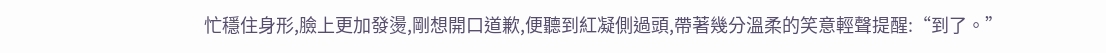忙穩住身形,臉上更加發燙,剛想開口道歉,便聽到紅凝側過頭,帶著幾分溫柔的笑意輕聲提醒:“到了。”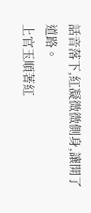話音落下,紅凝微微側身,讓開了道路。
上官玉順著紅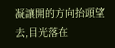凝讓開的方向抬頭望去,目光落在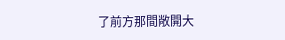了前方那間敞開大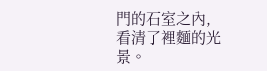門的石室之內,看清了裡麵的光景。